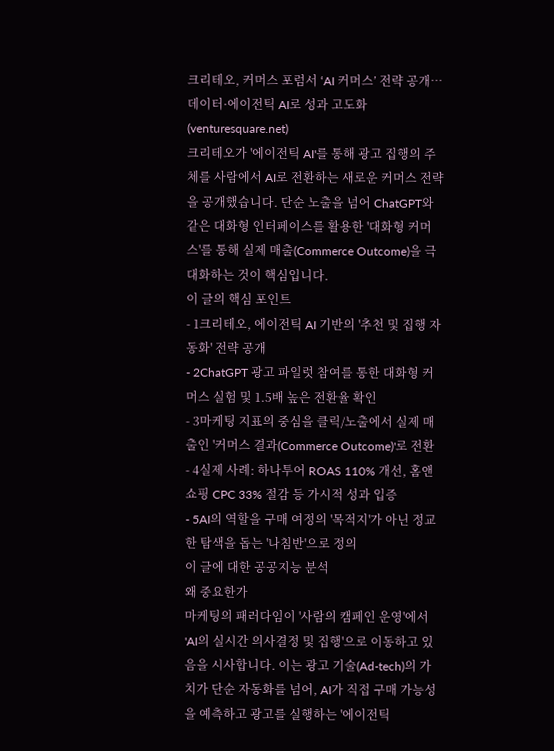크리테오, 커머스 포럼서 ‘AI 커머스’ 전략 공개…데이터·에이전틱 AI로 성과 고도화
(venturesquare.net)
크리테오가 '에이전틱 AI'를 통해 광고 집행의 주체를 사람에서 AI로 전환하는 새로운 커머스 전략을 공개했습니다. 단순 노출을 넘어 ChatGPT와 같은 대화형 인터페이스를 활용한 '대화형 커머스'를 통해 실제 매출(Commerce Outcome)을 극대화하는 것이 핵심입니다.
이 글의 핵심 포인트
- 1크리테오, 에이전틱 AI 기반의 '추천 및 집행 자동화' 전략 공개
- 2ChatGPT 광고 파일럿 참여를 통한 대화형 커머스 실험 및 1.5배 높은 전환율 확인
- 3마케팅 지표의 중심을 클릭/노출에서 실제 매출인 '커머스 결과(Commerce Outcome)'로 전환
- 4실제 사례: 하나투어 ROAS 110% 개선, 홈앤쇼핑 CPC 33% 절감 등 가시적 성과 입증
- 5AI의 역할을 구매 여정의 '목적지'가 아닌 정교한 탐색을 돕는 '나침반'으로 정의
이 글에 대한 공공지능 분석
왜 중요한가
마케팅의 패러다임이 '사람의 캠페인 운영'에서 'AI의 실시간 의사결정 및 집행'으로 이동하고 있음을 시사합니다. 이는 광고 기술(Ad-tech)의 가치가 단순 자동화를 넘어, AI가 직접 구매 가능성을 예측하고 광고를 실행하는 '에이전틱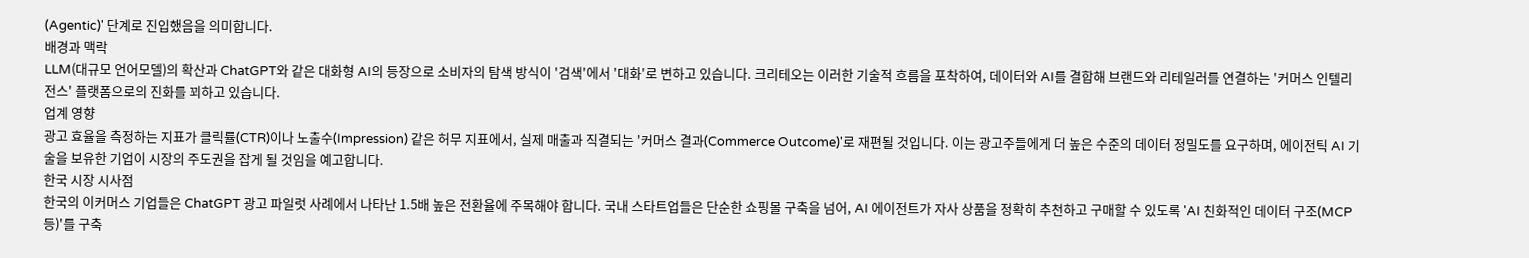(Agentic)' 단계로 진입했음을 의미합니다.
배경과 맥락
LLM(대규모 언어모델)의 확산과 ChatGPT와 같은 대화형 AI의 등장으로 소비자의 탐색 방식이 '검색'에서 '대화'로 변하고 있습니다. 크리테오는 이러한 기술적 흐름을 포착하여, 데이터와 AI를 결합해 브랜드와 리테일러를 연결하는 '커머스 인텔리전스' 플랫폼으로의 진화를 꾀하고 있습니다.
업계 영향
광고 효율을 측정하는 지표가 클릭률(CTR)이나 노출수(Impression) 같은 허무 지표에서, 실제 매출과 직결되는 '커머스 결과(Commerce Outcome)'로 재편될 것입니다. 이는 광고주들에게 더 높은 수준의 데이터 정밀도를 요구하며, 에이전틱 AI 기술을 보유한 기업이 시장의 주도권을 잡게 될 것임을 예고합니다.
한국 시장 시사점
한국의 이커머스 기업들은 ChatGPT 광고 파일럿 사례에서 나타난 1.5배 높은 전환율에 주목해야 합니다. 국내 스타트업들은 단순한 쇼핑몰 구축을 넘어, AI 에이전트가 자사 상품을 정확히 추천하고 구매할 수 있도록 'AI 친화적인 데이터 구조(MCP 등)'를 구축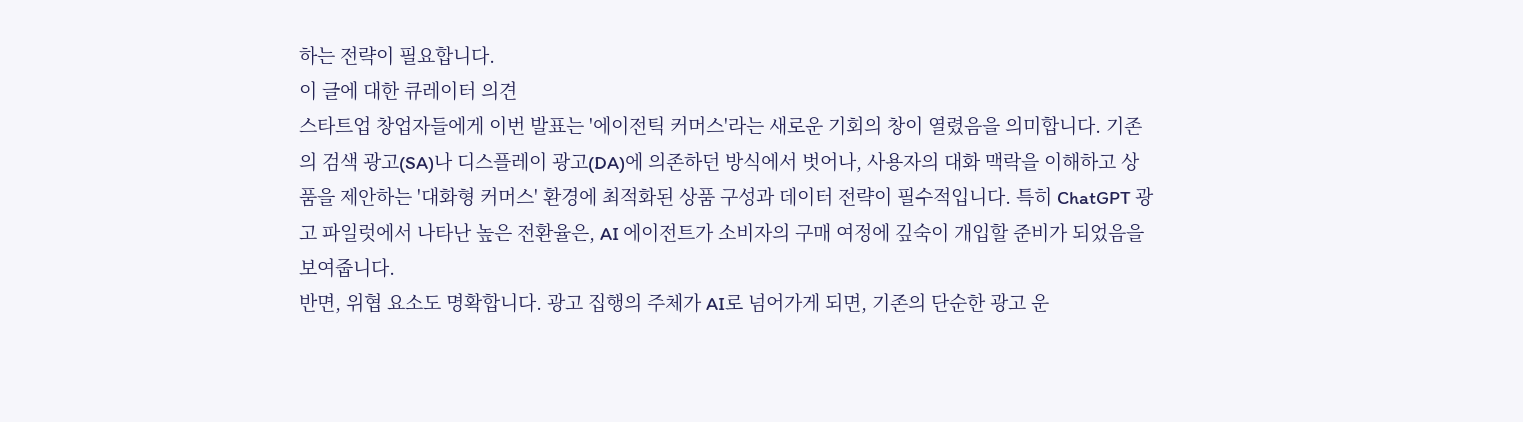하는 전략이 필요합니다.
이 글에 대한 큐레이터 의견
스타트업 창업자들에게 이번 발표는 '에이전틱 커머스'라는 새로운 기회의 창이 열렸음을 의미합니다. 기존의 검색 광고(SA)나 디스플레이 광고(DA)에 의존하던 방식에서 벗어나, 사용자의 대화 맥락을 이해하고 상품을 제안하는 '대화형 커머스' 환경에 최적화된 상품 구성과 데이터 전략이 필수적입니다. 특히 ChatGPT 광고 파일럿에서 나타난 높은 전환율은, AI 에이전트가 소비자의 구매 여정에 깊숙이 개입할 준비가 되었음을 보여줍니다.
반면, 위협 요소도 명확합니다. 광고 집행의 주체가 AI로 넘어가게 되면, 기존의 단순한 광고 운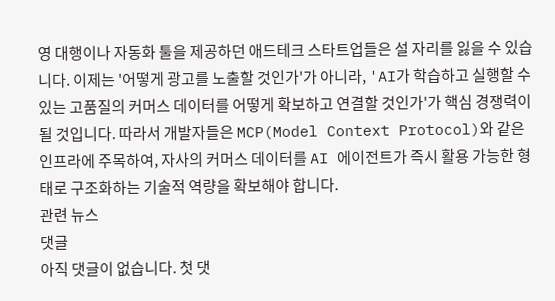영 대행이나 자동화 툴을 제공하던 애드테크 스타트업들은 설 자리를 잃을 수 있습니다. 이제는 '어떻게 광고를 노출할 것인가'가 아니라, 'AI가 학습하고 실행할 수 있는 고품질의 커머스 데이터를 어떻게 확보하고 연결할 것인가'가 핵심 경쟁력이 될 것입니다. 따라서 개발자들은 MCP(Model Context Protocol)와 같은 인프라에 주목하여, 자사의 커머스 데이터를 AI 에이전트가 즉시 활용 가능한 형태로 구조화하는 기술적 역량을 확보해야 합니다.
관련 뉴스
댓글
아직 댓글이 없습니다. 첫 댓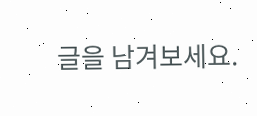글을 남겨보세요.